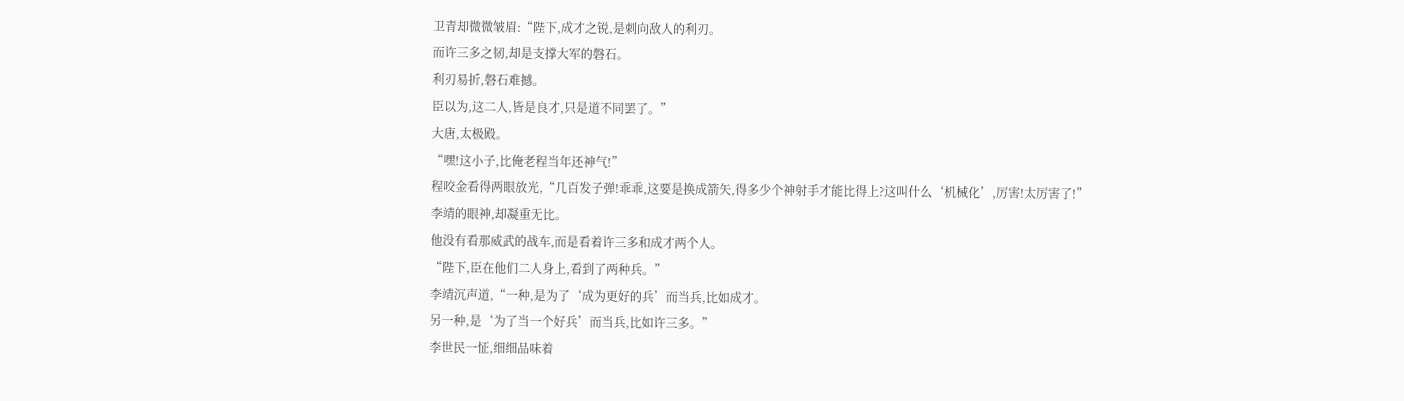卫青却微微皱眉:“陛下,成才之锐,是刺向敌人的利刃。
而许三多之韧,却是支撑大军的磐石。
利刃易折,磐石难撼。
臣以为,这二人,皆是良才,只是道不同罢了。”
大唐,太极殿。
“嘿!这小子,比俺老程当年还神气!”
程咬金看得两眼放光,“几百发子弹!乖乖,这要是换成箭矢,得多少个神射手才能比得上?这叫什么‘机械化’,厉害!太厉害了!”
李靖的眼神,却凝重无比。
他没有看那威武的战车,而是看着许三多和成才两个人。
“陛下,臣在他们二人身上,看到了两种兵。”
李靖沉声道,“一种,是为了‘成为更好的兵’而当兵,比如成才。
另一种,是‘为了当一个好兵’而当兵,比如许三多。”
李世民一怔,细细品味着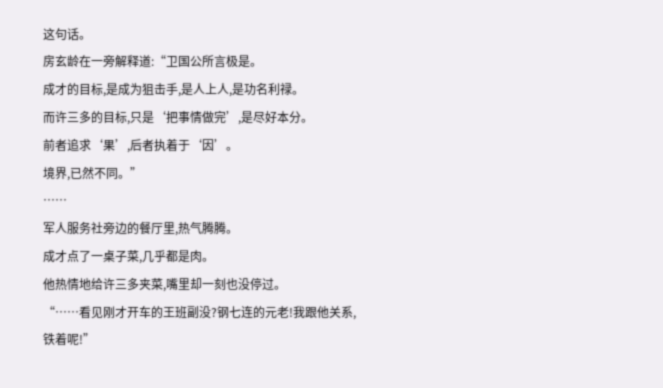这句话。
房玄龄在一旁解释道:“卫国公所言极是。
成才的目标,是成为狙击手,是人上人,是功名利禄。
而许三多的目标,只是‘把事情做完’,是尽好本分。
前者追求‘果’,后者执着于‘因’。
境界,已然不同。”
……
军人服务社旁边的餐厅里,热气腾腾。
成才点了一桌子菜,几乎都是肉。
他热情地给许三多夹菜,嘴里却一刻也没停过。
“……看见刚才开车的王班副没?钢七连的元老!我跟他关系,铁着呢!”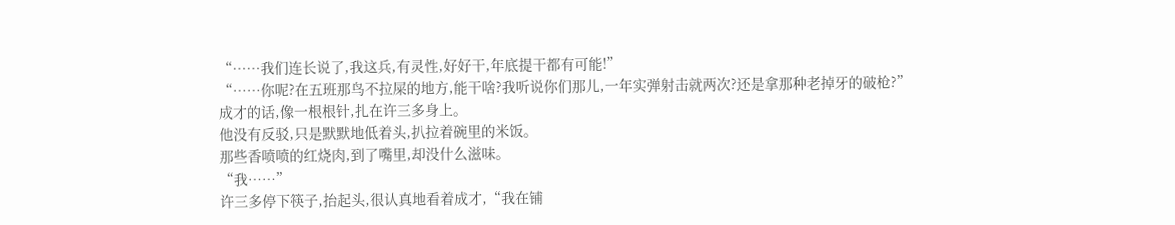“……我们连长说了,我这兵,有灵性,好好干,年底提干都有可能!”
“……你呢?在五班那鸟不拉屎的地方,能干啥?我听说你们那儿,一年实弹射击就两次?还是拿那种老掉牙的破枪?”
成才的话,像一根根针,扎在许三多身上。
他没有反驳,只是默默地低着头,扒拉着碗里的米饭。
那些香喷喷的红烧肉,到了嘴里,却没什么滋味。
“我……”
许三多停下筷子,抬起头,很认真地看着成才,“我在铺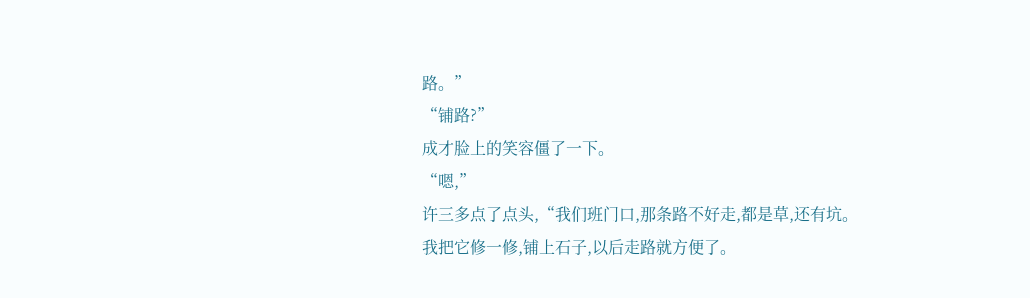路。”
“铺路?”
成才脸上的笑容僵了一下。
“嗯,”
许三多点了点头,“我们班门口,那条路不好走,都是草,还有坑。
我把它修一修,铺上石子,以后走路就方便了。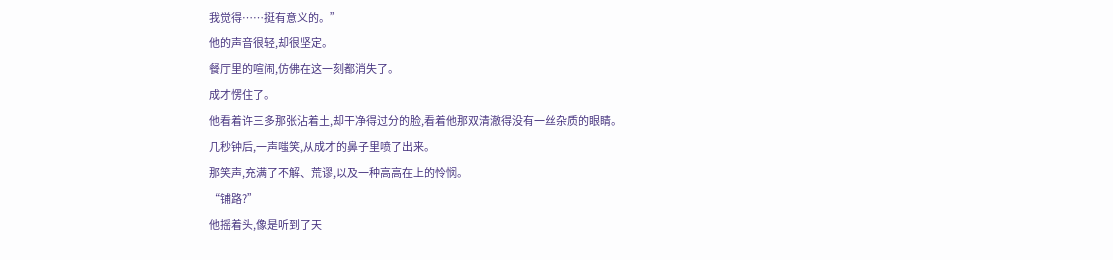我觉得……挺有意义的。”
他的声音很轻,却很坚定。
餐厅里的喧闹,仿佛在这一刻都消失了。
成才愣住了。
他看着许三多那张沾着土,却干净得过分的脸,看着他那双清澈得没有一丝杂质的眼睛。
几秒钟后,一声嗤笑,从成才的鼻子里喷了出来。
那笑声,充满了不解、荒谬,以及一种高高在上的怜悯。
“铺路?”
他摇着头,像是听到了天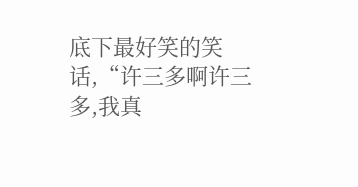底下最好笑的笑话,“许三多啊许三多,我真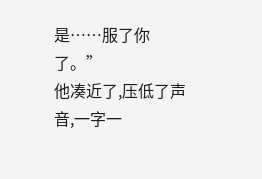是……服了你了。”
他凑近了,压低了声音,一字一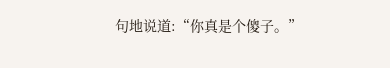句地说道:“你真是个傻子。”